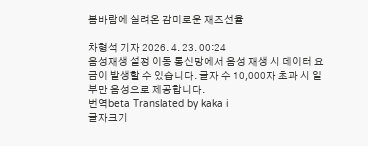봄바람에 실려온 감미로운 재즈선율

차형석 기자 2026. 4. 23. 00:24
음성재생 설정 이동 통신망에서 음성 재생 시 데이터 요금이 발생할 수 있습니다. 글자 수 10,000자 초과 시 일부만 음성으로 제공합니다.
번역beta Translated by kaka i
글자크기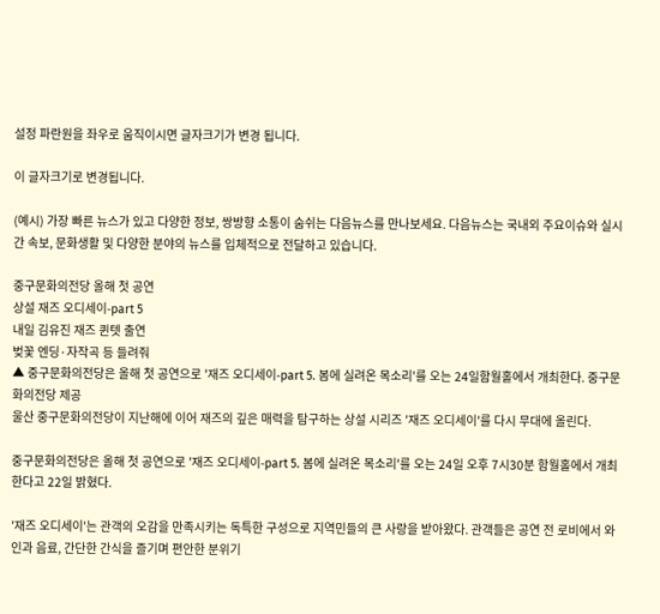설정 파란원을 좌우로 움직이시면 글자크기가 변경 됩니다.

이 글자크기로 변경됩니다.

(예시) 가장 빠른 뉴스가 있고 다양한 정보, 쌍방향 소통이 숨쉬는 다음뉴스를 만나보세요. 다음뉴스는 국내외 주요이슈와 실시간 속보, 문화생활 및 다양한 분야의 뉴스를 입체적으로 전달하고 있습니다.

중구문화의전당 올해 첫 공연
상설 재즈 오디세이-part 5
내일 김유진 재즈 퀸텟 출연
벚꽃 엔딩·자작곡 등 들려줘
▲ 중구문화의전당은 올해 첫 공연으로 '재즈 오디세이-part 5. 봄에 실려온 목소리'를 오는 24일함월홀에서 개최한다. 중구문화의전당 제공
울산 중구문화의전당이 지난해에 이어 재즈의 깊은 매력을 탐구하는 상설 시리즈 '재즈 오디세이'를 다시 무대에 올린다.

중구문화의전당은 올해 첫 공연으로 '재즈 오디세이-part 5. 봄에 실려온 목소리'를 오는 24일 오후 7시30분 함월홀에서 개최한다고 22일 밝혔다.

'재즈 오디세이'는 관객의 오감을 만족시키는 독특한 구성으로 지역민들의 큰 사랑을 받아왔다. 관객들은 공연 전 로비에서 와인과 음료, 간단한 간식을 즐기며 편안한 분위기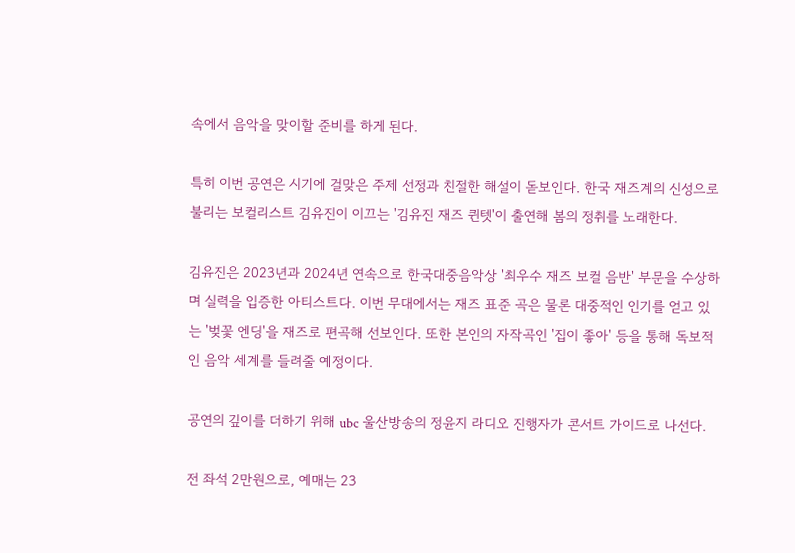속에서 음악을 맞이할 준비를 하게 된다.

특히 이번 공연은 시기에 걸맞은 주제 선정과 친절한 해설이 돋보인다. 한국 재즈계의 신성으로 불리는 보컬리스트 김유진이 이끄는 '김유진 재즈 퀸텟'이 출연해 봄의 정취를 노래한다.

김유진은 2023년과 2024년 연속으로 한국대중음악상 '최우수 재즈 보컬 음반' 부문을 수상하며 실력을 입증한 아티스트다. 이번 무대에서는 재즈 표준 곡은 물론 대중적인 인기를 얻고 있는 '벚꽃 엔딩'을 재즈로 편곡해 선보인다. 또한 본인의 자작곡인 '집이 좋아' 등을 통해 독보적인 음악 세계를 들려줄 예정이다.

공연의 깊이를 더하기 위해 ubc 울산방송의 정윤지 라디오 진행자가 콘서트 가이드로 나선다.

전 좌석 2만원으로, 예매는 23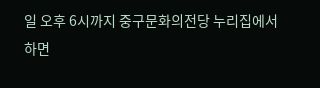일 오후 6시까지 중구문화의전당 누리집에서 하면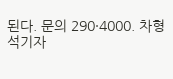된다. 문의 290·4000. 차형석기자